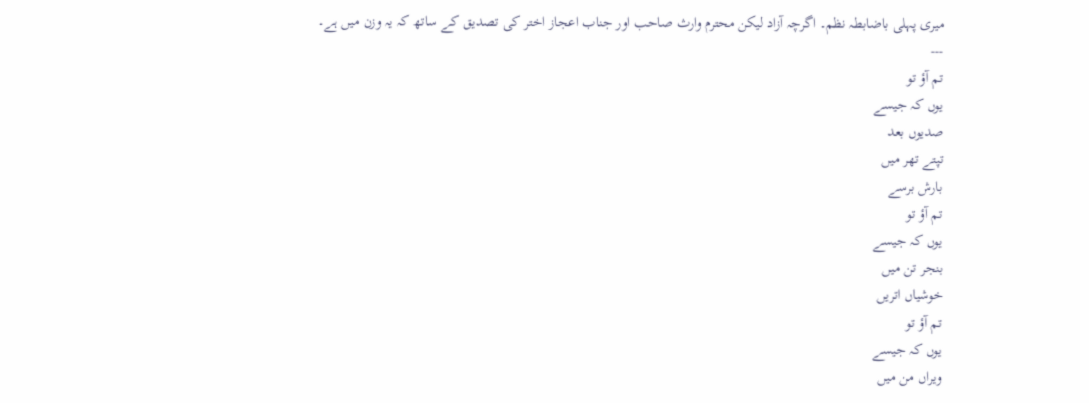میری پہلی باضابطہ نظم۔ اگرچہ آزاد لیکن محترم وارث صاحب اور جناب اعجاز اختر کی تصدیق کے ساتھ کہ یہ وزن میں ہے۔
---
تم آؤ تو
یوں کہ جیسے
صدیوں بعد
تپتے تھر میں
بارش برسے
تم آؤ تو
یوں کہ جیسے
بنجر تن میں
خوشیاں اتریں
تم آؤ تو
یوں کہ جیسے
ویراں من میں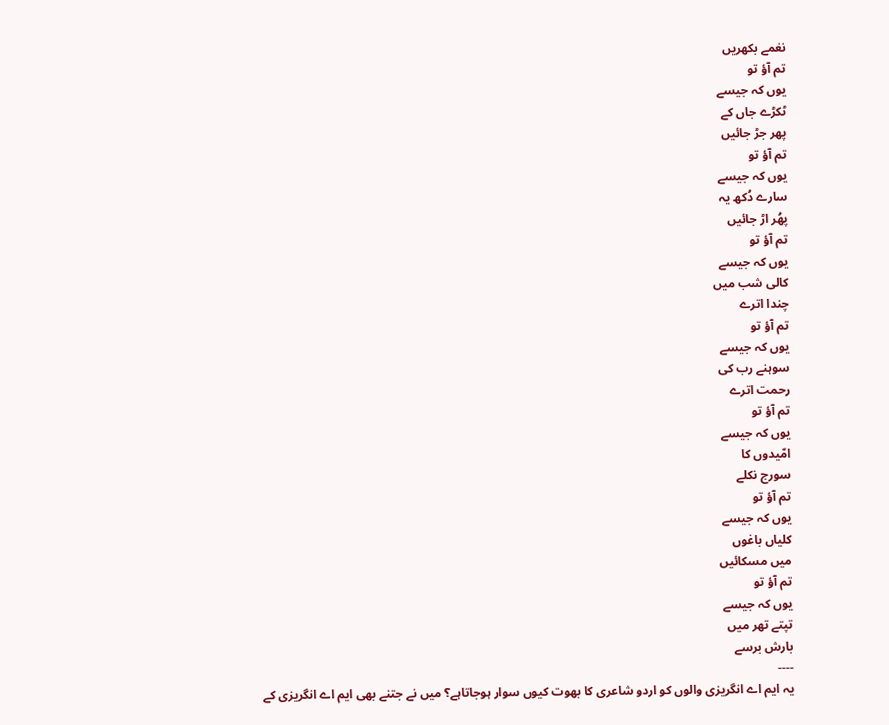نغمے بکھریں
تم آؤ تو
یوں کہ جیسے
ٹکڑے جاں کے
پھر جڑ جائیں
تم آؤ تو
یوں کہ جیسے
سارے دُکھ یہ
پھُر اڑ جائیں
تم آؤ تو
یوں کہ جیسے
کالی شب میں
چندا اترے
تم آؤ تو
یوں کہ جیسے
سوہنے رب کی
رحمت اترے
تم آؤ تو
یوں کہ جیسے
امّیدوں کا
سورج نکلے
تم آؤ تو
یوں کہ جیسے
کلیاں باغوں
میں مسکائیں
تم آؤ تو
یوں کہ جیسے
تپتے تھر میں
بارش برسے
----
یہ ایم اے انگریزی والوں کو اردو شاعری کا بھوت کیوں سوار ہوجاتاہے؟ میں نے جتنے بھی ایم اے انگریزی کے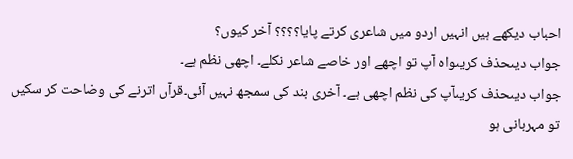احباب دیکھے ہیں انہیں اردو میں شاعری کرتے پایا؟؟؟؟ آخر کیوں؟
جواب دیںحذف کریںواہ آپ تو اچھے اور خاصے شاعر نکلے۔ اچھی نظم ہے۔
جواب دیںحذف کریںآپ کی نظم اچھی ہے۔ آخری بند کی سمجھ نہیں آئی۔قرآں اترنے کی وضاحت کر سکیں تو مہربانی ہو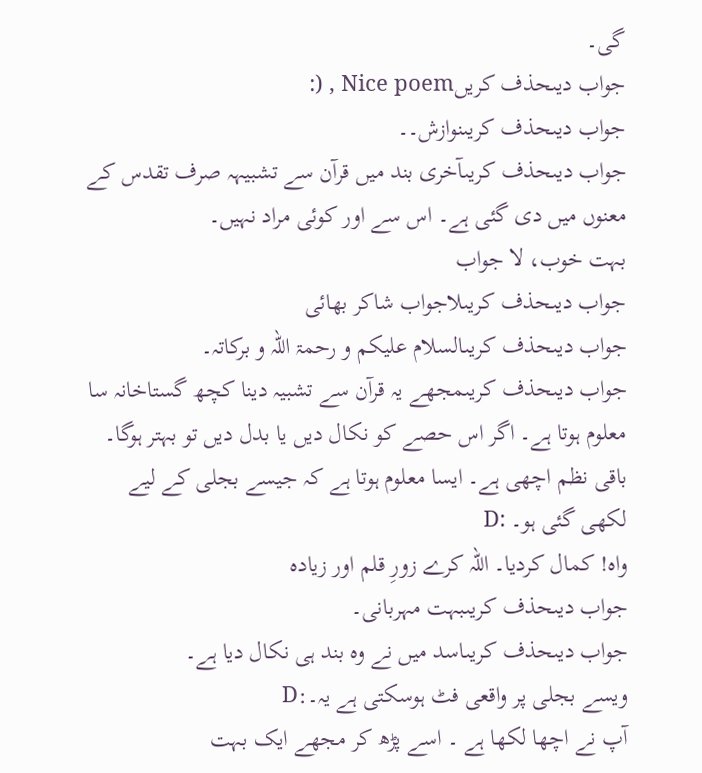گی۔
جواب دیںحذف کریںNice poem , (:
جواب دیںحذف کریںنوازش۔۔
جواب دیںحذف کریںآخری بند میں قرآن سے تشبیہہ صرف تقدس کے معنوں میں دی گئی ہے۔ اس سے اور کوئی مراد نہیں۔
بہت خوب، لا جواب
جواب دیںحذف کریںلاجواب شاکر بھائی
جواب دیںحذف کریںالسلام علیکم و رحمۃ اللہ و برکاتہ۔
جواب دیںحذف کریںمجھے یہ قرآن سے تشبیہ دینا کچھ گستاخانہ سا معلوم ہوتا ہے۔ اگر اس حصے کو نکال دیں یا بدل دیں تو بہتر ہوگا۔
باقی نظم اچھی ہے۔ ایسا معلوم ہوتا ہے کہ جیسے بجلی کے لیے لکھی گئی ہو۔ :D
واہ! کمال کردیا۔ اللہ کرے زورِ قلم اور زیادہ
جواب دیںحذف کریںبہت مہربانی۔
جواب دیںحذف کریںاسد میں نے وہ بند ہی نکال دیا ہے۔
ویسے بجلی پر واقعی فٹ ہوسکتی ہے یہ۔:D
آپ نے اچھا لکھا ہے ۔ اسے پڑھ کر مجھے ایک بہت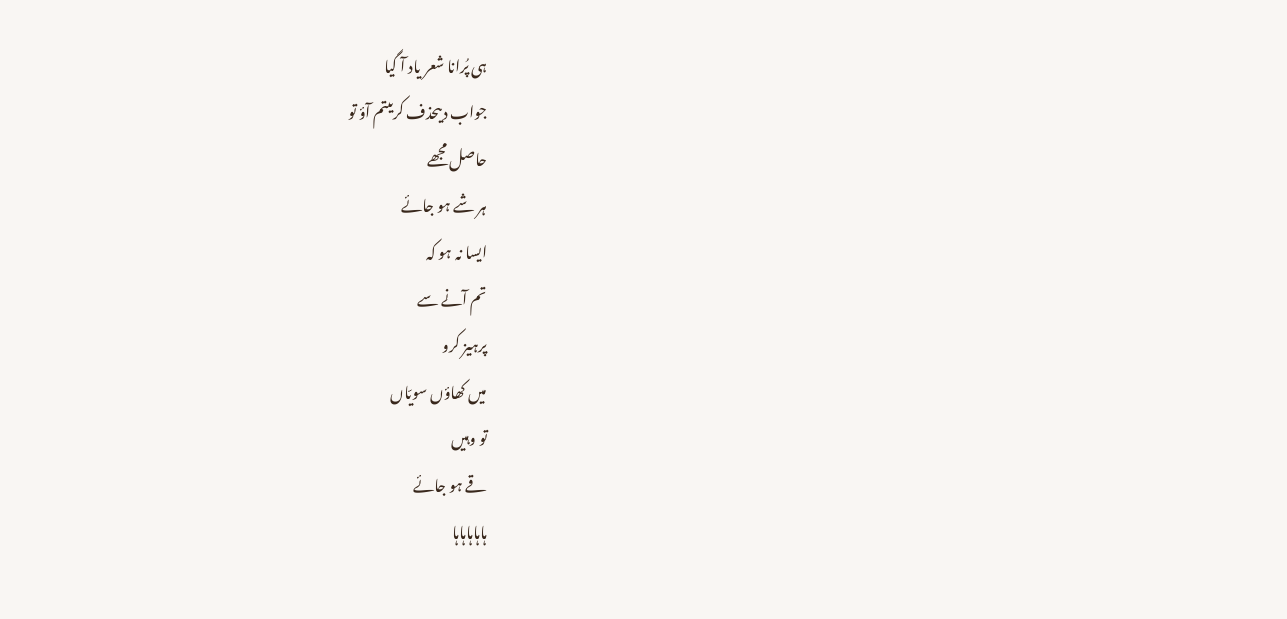ہی پُرانا شعر یاد آ گیا
جواب دیںحذف کریںتم آؤ تو
حاصل مجھے
ہر شے ہو جائے
ایسا نہ ہو کہ
تم آنے سے
پرہیز کرو
میں کھاؤں سویّاں
تو وہیں
قے ہو جائے
ہاہاہاہاہا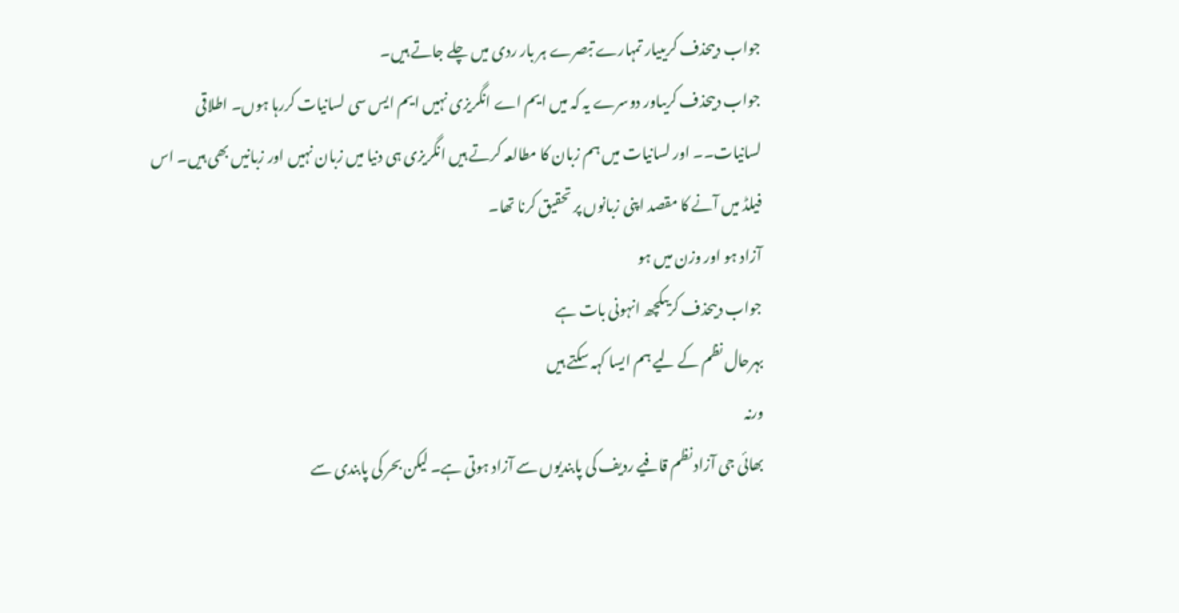جواب دیںحذف کریںیار تمہارے تبصرے ہر بار ردی میں چلے جاتے ہیں۔
جواب دیںحذف کریںاور دوسرے یہ کہ میں ایم اے انگریزی نہیں ایم ایس سی لسانیات کررہا ہوں۔ اطلاقی لسانیات۔۔ اور لسانیات میں ہم زبان کا مطالعہ کرتے ہیں انگریزی ہی دنیا میں زبان نہیں اور زبانیں بھی ہیں۔ اس فیلڈ میں آنے کا مقصد اپنی زبانوں پر تحقیق کرنا تھا۔
آزاد ہو اور وزن میں ہو
جواب دیںحذف کریںکچھ انہونی بات ہے
بہرحال نظم کے لیے ہم ایسا کہہ سکتے ہیں
ورنہ
بھائی جی آزاد نظم قافیے ردیف کی پابندیوں سے آزاد ہوتی ہے۔ لیکن بحر کی پابندی سے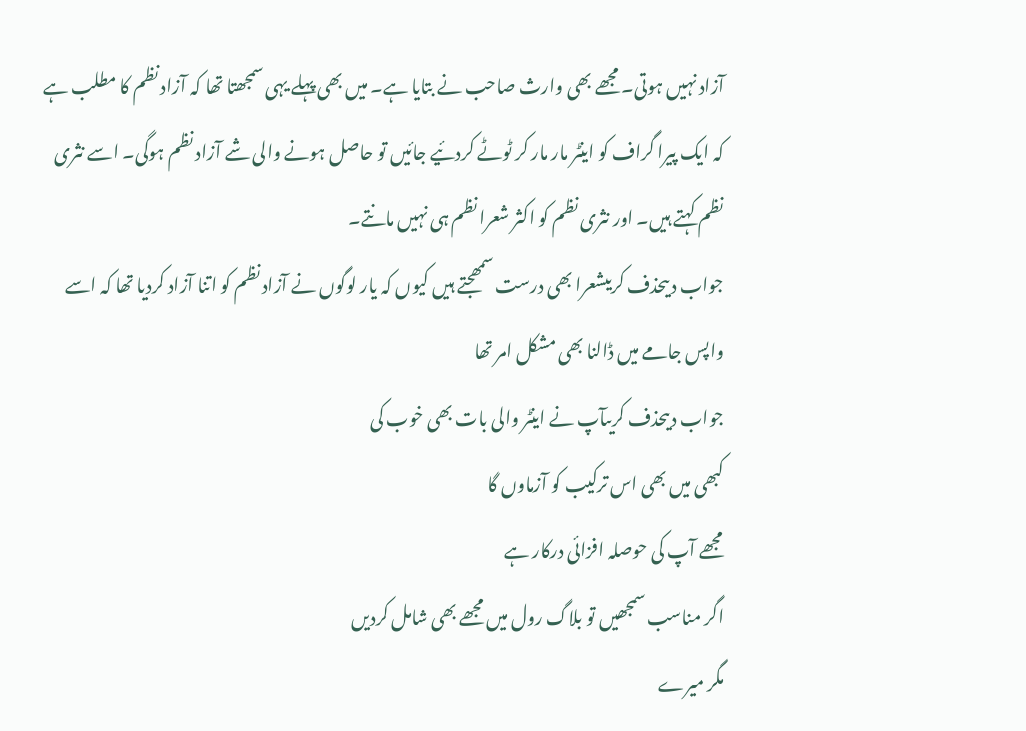آزاد نہیں ہوتی۔ مجھے بھی وارث صاحب نے بتایا ہے۔ میں بھی پہلے یہی سمجھتا تھا کہ آزاد نظم کا مطلب ہے کہ ایک پیرا گراف کو اینٹر مار مار کر ٹوٹے کردئیے جائیں تو حاصل ہونے والی شے آزاد نظم ہوگی۔ اسے نثری نظم کہتے ہیں۔ اور نثری نظم کو اکثر شعرا نظم ہی نہیں مانتے۔
جواب دیںحذف کریںشعرا بھی درست سمھجتے ہیں کیوں کہ یار لوگوں نے آزاد نظم کو اتنا آزاد کردیا تھا کہ اسے واپس جامے میں ڈالنا بھی مشکل امر تھا
جواب دیںحذف کریںآپ نے اینٹر والی بات بھی خوب کی
کبھی میں بھی اس ترکیب کو آزماوں گا
مجھے آپ کی حوصلہ افزائی درکار ہے
اگر مناسب سمجھیں تو بلاگ رول میں مجھے بھی شامل کردیں
مگر میرے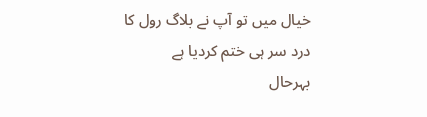خیال میں تو آپ نے بلاگ رول کا درد سر ہی ختم کردیا ہے
بہرحال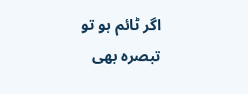اگر ٹائم ہو تو تبصرہ بھی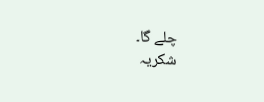چلے گا۔
شکریہ